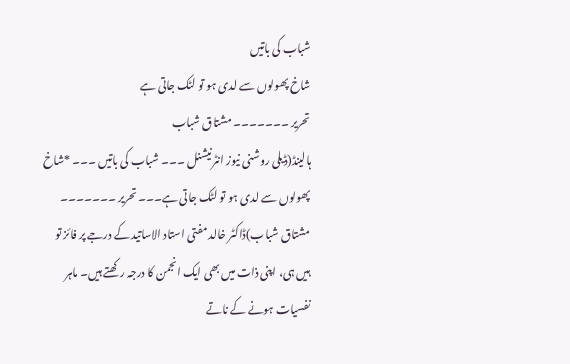شباب کی باتیں
شاخ پھولوں سے لدی ہو تو لٹک جاتی ہے
تحریر ۔۔۔۔۔۔۔ مشتاق شباب
ہالینڈ(ڈیلی روشنی نیوز انٹرنیشنل ۔۔۔ شباب کی باتیں ۔۔۔ *شاخ پھولوں سے لدی ہو تو لٹک جاتی ہے۔۔۔ تحریر ۔۔۔۔۔۔۔ مشتاق شباب)ڈاکٹر خالد مفتی استاد الاساتید کے درجے پر فائز تو ہیں ہی، اپنی ذات میں بھی ایک انجمن کا درجہ رکھتے ہیں۔ ماہر نفسیات ہونے کے ناتے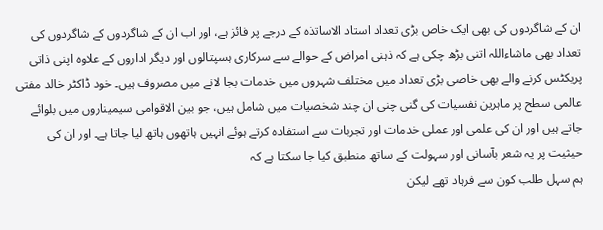ان کے شاگردوں کی بھی ایک خاص بڑی تعداد استاد الاساتذہ کے درجے پر فائز ہے، اور اب ان کے شاگردوں کے شاگردوں کی تعداد بھی ماشاءاللہ اتنی بڑھ چکی ہے کہ ذہنی امراض کے حوالے سے سرکاری ہسپتالوں اور دیگر اداروں کے علاوہ اپنی ذاتی پریکٹس کرنے والے بھی خاصی بڑی تعداد میں مختلف شہروں میں خدمات بجا لانے میں مصروف ہیں۔ خود ڈاکٹر خالد مفتی عالمی سطح پر ماہرین نفسیات کی گنی چنی ان چند شخصیات میں شامل ہیں، جو بین الاقوامی سیمیناروں میں بلوائے جاتے ہیں اور ان کی علمی اور عملی خدمات اور تجربات سے استفادہ کرتے ہوئے انہیں ہاتھوں ہاتھ لیا جاتا ہے۔ اور ان کی حیثیت پر یہ شعر بآسانی اور سہولت کے ساتھ منطبق کیا جا سکتا ہے کہ
ہم سہل طلب کون سے فرہاد تھے لیکن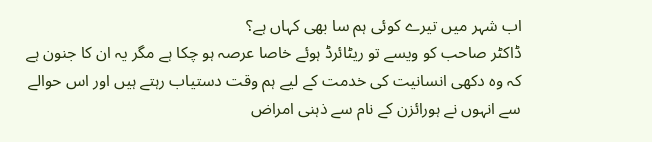اب شہر میں تیرے کوئی ہم سا بھی کہاں ہے؟
ڈاکٹر صاحب کو ویسے تو ریٹائرڈ ہوئے خاصا عرصہ ہو چکا ہے مگر یہ ان کا جنون ہے کہ وہ دکھی انسانیت کی خدمت کے لیے ہم وقت دستیاب رہتے ہیں اور اس حوالے سے انہوں نے ہورائزن کے نام سے ذہنی امراض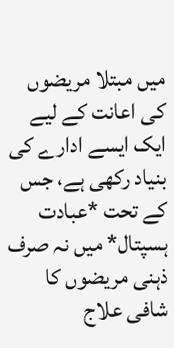میں مبتلا مریضوں کی اعانت کے لیے ایک ایسے ادارے کی بنیاد رکھی ہے، جس کے تحت *عبادت ہسپتال* میں نہ صرف ذہنی مریضوں کا شافی علاج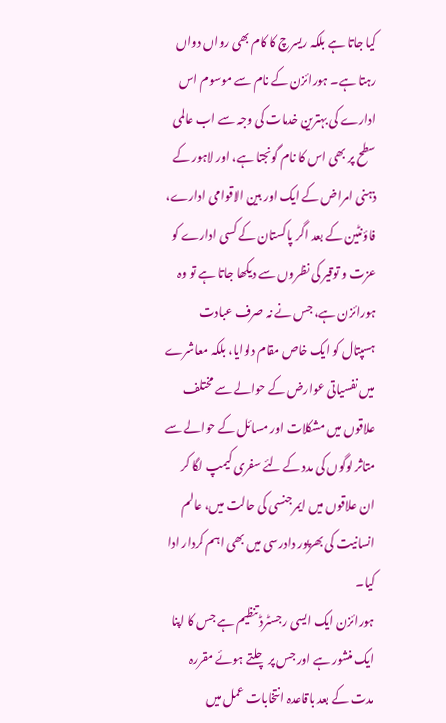کیا جاتا ہے بلکہ ریسرچ کا کام بھی رواں دواں رہتا ہے۔ ہورائزن کے نام سے موسوم اس ادارے کی بہترین خدمات کی وجہ سے اب عالمی سطح پر بھی اس کا نام گونجتا ہے، اور لاہور کے ذہنی امراض کے ایک اور بین الاقوامی ادارے، فاؤنٹین کے بعد اگر پاکستان کے کسی ادارے کو عزت و توقیر کی نظروں سے دیکھا جاتا ہے تو وہ ہورائزن ہے، جس نے نہ صرف عبادت ہسپتال کو ایک خاص مقام دلوایا، بلکہ معاشرے میں نفسیاتی عوارض کے حوالے سے مختلف علاقوں میں مشکلات اور مسائل کے حوالے سے متاثر لوگوں کی مدد کے لئے سفری کیمپ لگا کر ان علاقوں میں ایمرجنسی کی حالت میں، عالم انسانیت کی بھرپور دادرسی میں بھی اہم کردار ادا کیا۔
ہورائزن ایک ایسی رجسٹرڈ تنظیم ہے جس کا اپنا ایک منشور ہے اور جس پر چلتے ہوئے مقررہ مدت کے بعد باقاعدہ انتخابات عمل میں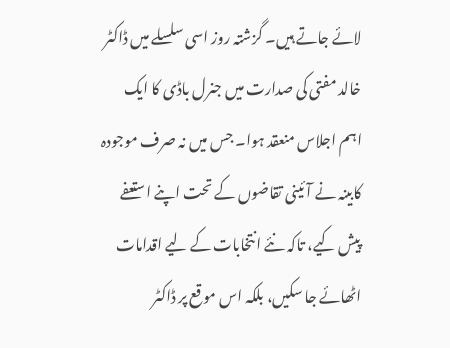لائے جاتے ہیں۔ گزشتہ روز اسی سلسلے میں ڈاکٹر خالد مفتی کی صدارت میں جنرل باڈی کا ایک اہم اجلاس منعقد ہوا۔ جس میں نہ صرف موجودہ کابینہ نے آئینی تقاضوں کے تحت اپنے استعفے پیش کیے، تاکہ نئے انتخابات کے لیے اقدامات اٹھائے جا سکیں، بلکہ اس موقع پر ڈاکٹر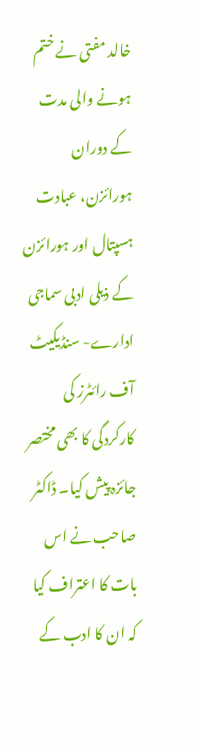خالد مفتی نے ختم ہونے والی مدت کے دوران ہورائزن، عبادت ہسپتال اور ہورائزن کے ذیلی ادبی سماجی ادارے- سنڈیکیٹ آف رائٹرز کی کارکردگی کا بھی مختصر جائزہ پیش کیا۔ ڈاکٹر صاحب نے اس بات کا اعتراف کیا کہ ان کا ادب کے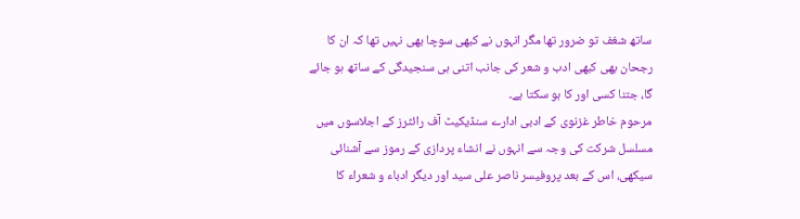ساتھ شغف تو ضرور تھا مگر انہوں نے کبھی سوچا بھی نہیں تھا کہ ان کا رجحان بھی کبھی ادب و شعر کی جانب اتنی ہی سنجیدگی کے ساتھ ہو جائے گا، جتنا کسی اور کا ہو سکتا ہے۔
مرحوم خاطر غزنوی کے ادبی ادارے سنڈیکیٹ آف رائٹرز کے اجلاسوں میں مسلسل شرکت کی وجہ سے انہوں نے انشاء پردازی کے رموز سے آشنائی سیکھی، اس کے بعد پروفیسر ناصر علی سید اور دیگر ادباء و شعراء کا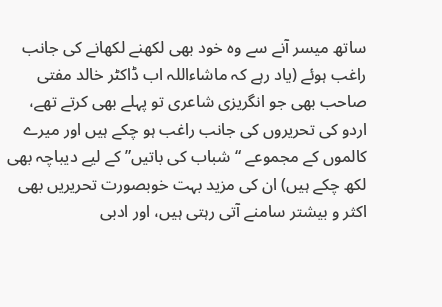ساتھ میسر آنے سے وہ خود بھی لکھنے لکھانے کی جانب راغب ہوئے (یاد رہے کہ ماشاءاللہ اب ڈاکٹر خالد مفتی صاحب بھی جو انگریزی شاعری تو پہلے بھی کرتے تھے، اردو کی تحریروں کی جانب راغب ہو چکے ہیں اور میرے کالموں کے مجموعے “شباب کی باتیں” کے لیے دیباچہ بھی لکھ چکے ہیں) ان کی مزید بہت خوبصورت تحریریں بھی اکثر و بیشتر سامنے آتی رہتی ہیں، اور ادبی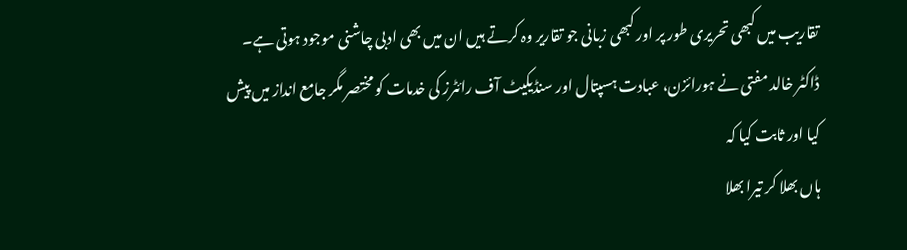تقاریب میں کبھی تحریری طور پر اور کبھی زبانی جو تقاریر وہ کرتے ہیں ان میں بھی ادبی چاشنی موجود ہوتی ہے۔ ڈاکٹر خالد مفتی نے ہورائزن، عبادت ہسپتال اور سنڈیکیٹ آف رائٹرز کی خدمات کو مختصر مگر جامع انداز میں پیش کیا اور ثابت کیا کہ
ہاں بھلا کر تیرا بھلا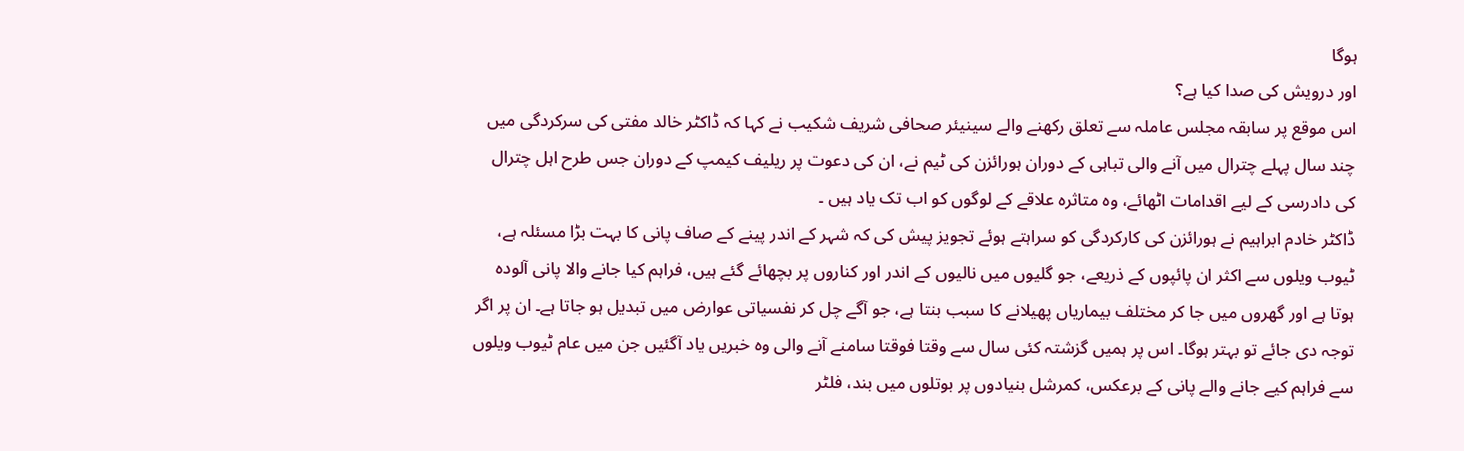ہوگا
اور درویش کی صدا کیا ہے؟
اس موقع پر سابقہ مجلس عاملہ سے تعلق رکھنے والے سینیئر صحافی شریف شکیب نے کہا کہ ڈاکٹر خالد مفتی کی سرکردگی میں چند سال پہلے چترال میں آنے والی تباہی کے دوران ہورائزن کی ٹیم نے، ان کی دعوت پر ریلیف کیمپ کے دوران جس طرح اہل چترال کی دادرسی کے لیے اقدامات اٹھائے، وہ متاثرہ علاقے کے لوگوں کو اب تک یاد ہیں ۔
ڈاکٹر خادم ابراہیم نے ہورائزن کی کارکردگی کو سراہتے ہوئے تجویز پیش کی کہ شہر کے اندر پینے کے صاف پانی کا بہت بڑا مسئلہ ہے، ٹیوب ویلوں سے اکثر ان پائپوں کے ذریعے، جو گلیوں میں نالیوں کے اندر اور کناروں پر بچھائے گئے ہیں، فراہم کیا جانے والا پانی آلودہ ہوتا ہے اور گھروں میں جا کر مختلف بیماریاں پھیلانے کا سبب بنتا ہے، جو آگے چل کر نفسیاتی عوارض میں تبدیل ہو جاتا ہے۔ ان پر اگر توجہ دی جائے تو بہتر ہوگا۔ اس پر ہمیں گزشتہ کئی سال سے وقتا فوقتا سامنے آنے والی وہ خبریں یاد آگئیں جن میں عام ٹیوب ویلوں سے فراہم کیے جانے والے پانی کے برعکس، کمرشل بنیادوں پر بوتلوں میں بند، فلٹر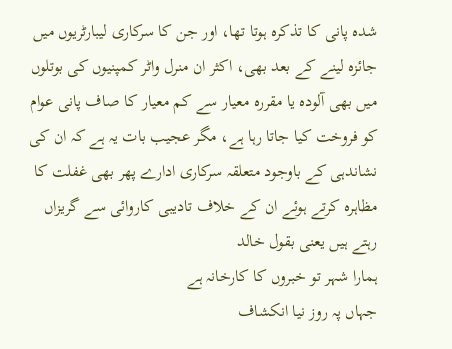شدہ پانی کا تذکرہ ہوتا تھا، اور جن کا سرکاری لیبارٹریوں میں جائزہ لینے کے بعد بھی، اکثر ان منرل واٹر کمپنیوں کی بوتلوں میں بھی آلودہ یا مقررہ معیار سے کم معیار کا صاف پانی عوام کو فروخت کیا جاتا رہا ہے، مگر عجیب بات یہ ہے کہ ان کی نشاندہی کے باوجود متعلقہ سرکاری ادارے پھر بھی غفلت کا مظاہرہ کرتے ہوئے ان کے خلاف تادیبی کاروائی سے گریزاں رہتے ہیں یعنی بقول خالد
ہمارا شہر تو خبروں کا کارخانہ ہے
جہاں پہ روز نیا انکشاف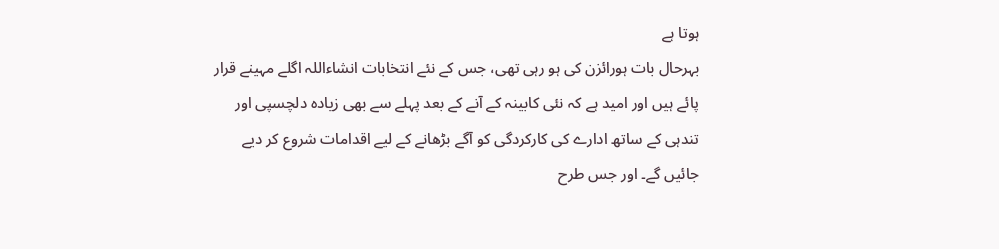ہوتا ہے
بہرحال بات ہورائزن کی ہو رہی تھی، جس کے نئے انتخابات انشاءاللہ اگلے مہینے قرار پائے ہیں اور امید ہے کہ نئی کابینہ کے آنے کے بعد پہلے سے بھی زیادہ دلچسپی اور تندہی کے ساتھ ادارے کی کارکردگی کو آگے بڑھانے کے لیے اقدامات شروع کر دیے جائیں گے۔ اور جس طرح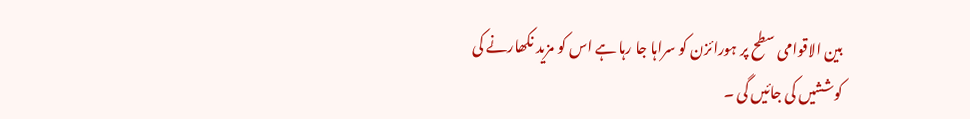بین الاقوامی سطح پر ہورائزن کو سراہا جا رہا ہے اس کو مزید نکھارنے کی کوششیں کی جائیں گی ۔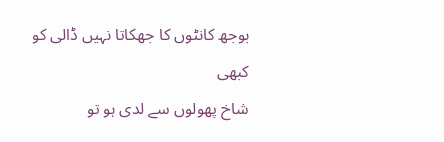بوجھ کانٹوں کا جھکاتا نہیں ڈالی کو کبھی
شاخ پھولوں سے لدی ہو تو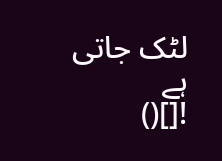لٹک جاتی ہے
![]()